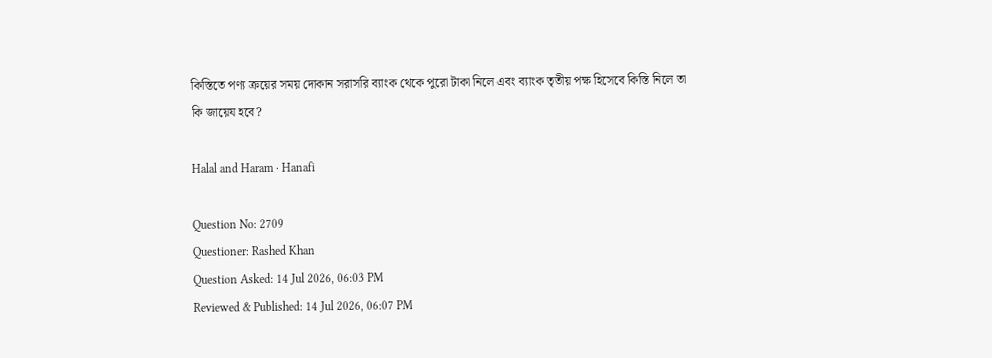কিস্তিতে পণ্য ক্রয়ের সময় দোকান সরাসরি ব্যাংক থেকে পুরো টাকা নিলে এবং ব্যাংক তৃতীয় পক্ষ হিসেবে কিস্তি নিলে তা কি জায়েয হবে?

Halal and Haram · Hanafi

Question No: 2709
Questioner: Rashed Khan
Question Asked: 14 Jul 2026, 06:03 PM
Reviewed & Published: 14 Jul 2026, 06:07 PM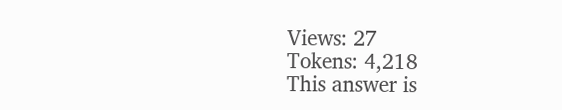Views: 27
Tokens: 4,218
This answer is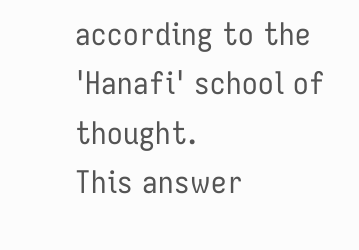according to the 'Hanafi' school of thought.
This answer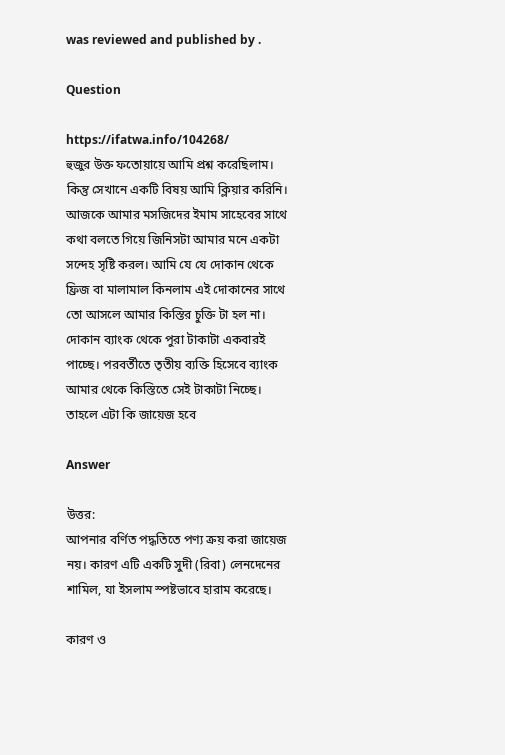was reviewed and published by .

Question

https://ifatwa.info/104268/
হুজুর উক্ত ফতোয়ায়ে আমি প্রশ্ন করেছিলাম। কিন্তু সেখানে একটি বিষয় আমি ক্লিয়ার করিনি। আজকে আমার মসজিদের ইমাম সাহেবের সাথে কথা বলতে গিয়ে জিনিসটা আমার মনে একটা সন্দেহ সৃষ্টি করল। আমি যে যে দোকান থেকে ফ্রিজ বা মালামাল কিনলাম এই দোকানের সাথে তো আসলে আমার কিস্তির চুক্তি টা হল না। দোকান ব্যাংক থেকে পুরা টাকাটা একবারই পাচ্ছে। পরবর্তীতে তৃতীয় ব্যক্তি হিসেবে ব্যাংক আমার থেকে কিস্তিতে সেই টাকাটা নিচ্ছে। তাহলে এটা কি জায়েজ হবে

Answer

উত্তর:
আপনার বর্ণিত পদ্ধতিতে পণ্য ক্রয় করা জায়েজ নয়। কারণ এটি একটি সুদী (রিবা) লেনদেনের শামিল, যা ইসলাম স্পষ্টভাবে হারাম করেছে।

কারণ ও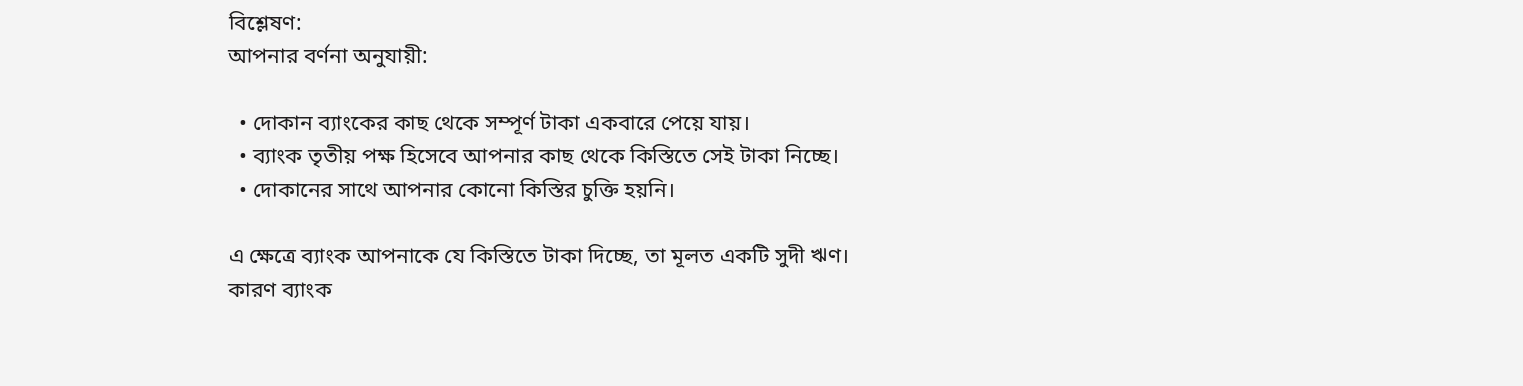বিশ্লেষণ:
আপনার বর্ণনা অনুযায়ী:

  • দোকান ব্যাংকের কাছ থেকে সম্পূর্ণ টাকা একবারে পেয়ে যায়।
  • ব্যাংক তৃতীয় পক্ষ হিসেবে আপনার কাছ থেকে কিস্তিতে সেই টাকা নিচ্ছে।
  • দোকানের সাথে আপনার কোনো কিস্তির চুক্তি হয়নি।

এ ক্ষেত্রে ব্যাংক আপনাকে যে কিস্তিতে টাকা দিচ্ছে, তা মূলত একটি সুদী ঋণ। কারণ ব্যাংক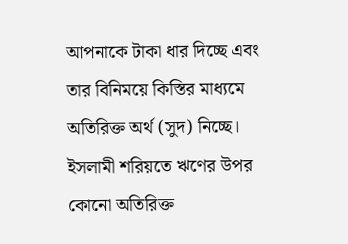আপনাকে টাকা ধার দিচ্ছে এবং তার বিনিময়ে কিস্তির মাধ্যমে অতিরিক্ত অর্থ (সুদ) নিচ্ছে। ইসলামী শরিয়তে ঋণের উপর কোনো অতিরিক্ত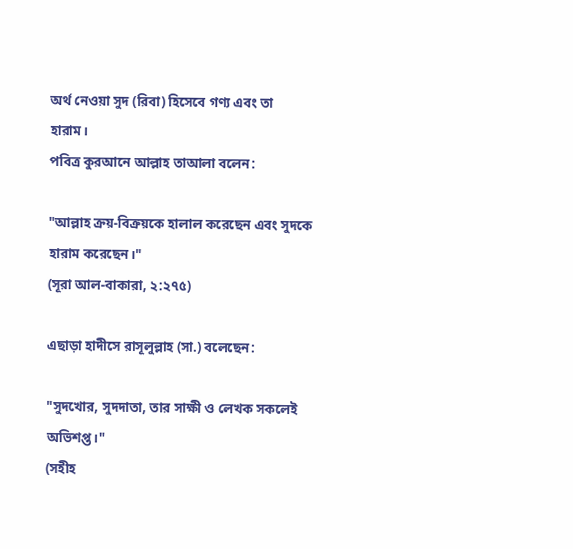অর্থ নেওয়া সুদ (রিবা) হিসেবে গণ্য এবং তা হারাম।
পবিত্র কুরআনে আল্লাহ তাআলা বলেন:

"আল্লাহ ক্রয়-বিক্রয়কে হালাল করেছেন এবং সুদকে হারাম করেছেন।"
(সূরা আল-বাকারা, ২:২৭৫)

এছাড়া হাদীসে রাসূলুল্লাহ (সা.) বলেছেন:

"সুদখোর, সুদদাতা, তার সাক্ষী ও লেখক সকলেই অভিশপ্ত।"
(সহীহ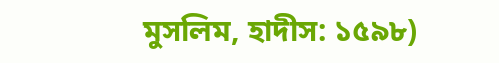মুসলিম, হাদীস: ১৫৯৮)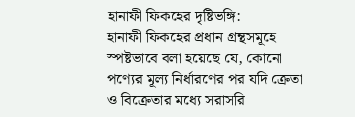হানাফী ফিকহের দৃষ্টিভঙ্গি:
হানাফী ফিকহের প্রধান গ্রন্থসমূহে স্পষ্টভাবে বলা হয়েছে যে, কোনো পণ্যের মূল্য নির্ধারণের পর যদি ক্রেতা ও বিক্রেতার মধ্যে সরাসরি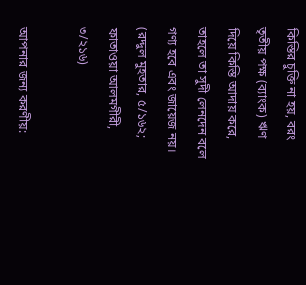কিস্তির চুক্তি না হয়, বরং তৃতীয় পক্ষ (ব্যাংক) ঋণ দিয়ে কিস্তি আদায় করে, তাহলে তা সুদী লেনদেন বলে গণ্য হবে এবং জায়েজ নয়।
(রদ্দুল মুহতার, ৫/১৬২; ফাতাওয়া আলমগীরী, ৩/২১৬)

আপনার জন্য করণীয়: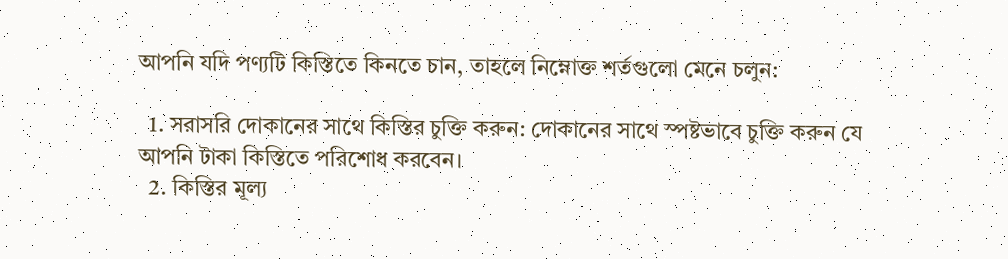আপনি যদি পণ্যটি কিস্তিতে কিনতে চান, তাহলে নিম্নোক্ত শর্তগুলো মেনে চলুন:

  1. সরাসরি দোকানের সাথে কিস্তির চুক্তি করুন: দোকানের সাথে স্পষ্টভাবে চুক্তি করুন যে আপনি টাকা কিস্তিতে পরিশোধ করবেন।
  2. কিস্তির মূল্য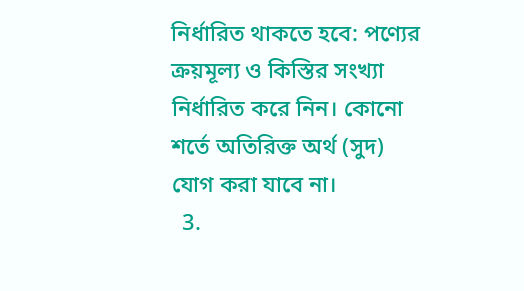নির্ধারিত থাকতে হবে: পণ্যের ক্রয়মূল্য ও কিস্তির সংখ্যা নির্ধারিত করে নিন। কোনো শর্তে অতিরিক্ত অর্থ (সুদ) যোগ করা যাবে না।
  3.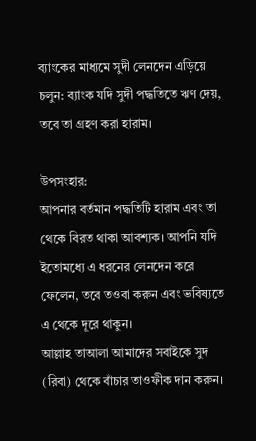ব্যাংকের মাধ্যমে সুদী লেনদেন এড়িয়ে চলুন: ব্যাংক যদি সুদী পদ্ধতিতে ঋণ দেয়, তবে তা গ্রহণ করা হারাম।

উপসংহার:
আপনার বর্তমান পদ্ধতিটি হারাম এবং তা থেকে বিরত থাকা আবশ্যক। আপনি যদি ইতোমধ্যে এ ধরনের লেনদেন করে ফেলেন, তবে তওবা করুন এবং ভবিষ্যতে এ থেকে দূরে থাকুন।
আল্লাহ তাআলা আমাদের সবাইকে সুদ (রিবা) থেকে বাঁচার তাওফীক দান করুন।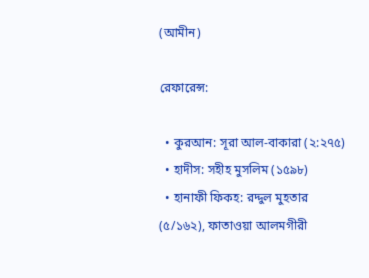(আমীন)

রেফারেন্স:

  • কুরআন: সূরা আল-বাকারা (২:২৭৫)
  • হাদীস: সহীহ মুসলিম (১৫৯৮)
  • হানাফী ফিকহ: রদ্দুল মুহতার (৫/১৬২), ফাতাওয়া আলমগীরী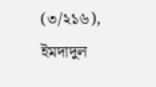(৩/২১৬), ইমদাদুল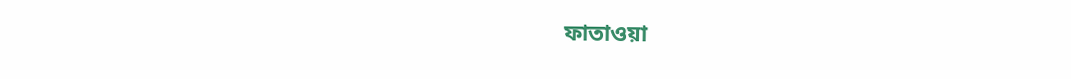ফাতাওয়া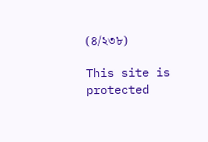(৪/২৩৮)

This site is protected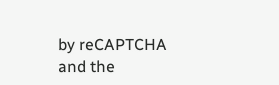by reCAPTCHA and the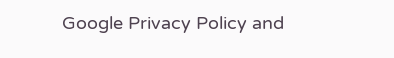Google Privacy Policy and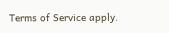Terms of Service apply.